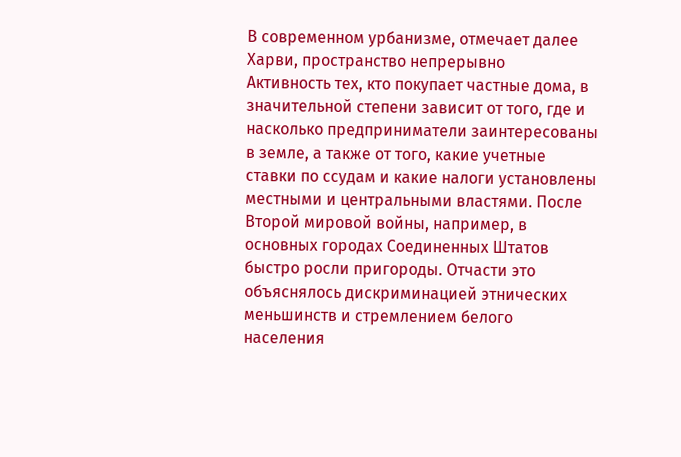В современном урбанизме, отмечает далее Харви, пространство непрерывно
Активность тех, кто покупает частные дома, в значительной степени зависит от того, где и насколько предприниматели заинтересованы в земле, а также от того, какие учетные ставки по ссудам и какие налоги установлены местными и центральными властями. После Второй мировой войны, например, в основных городах Соединенных Штатов быстро росли пригороды. Отчасти это объяснялось дискриминацией этнических меньшинств и стремлением белого населения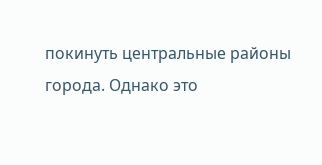покинуть центральные районы города. Однако это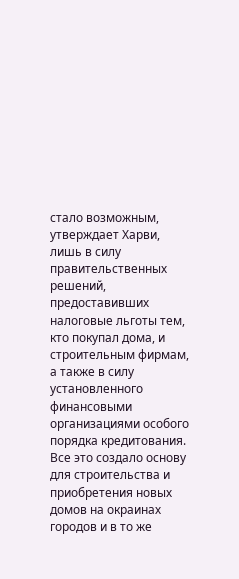стало возможным, утверждает Харви, лишь в силу правительственных решений, предоставивших налоговые льготы тем, кто покупал дома, и строительным фирмам, а также в силу установленного финансовыми организациями особого порядка кредитования. Все это создало основу для строительства и приобретения новых домов на окраинах городов и в то же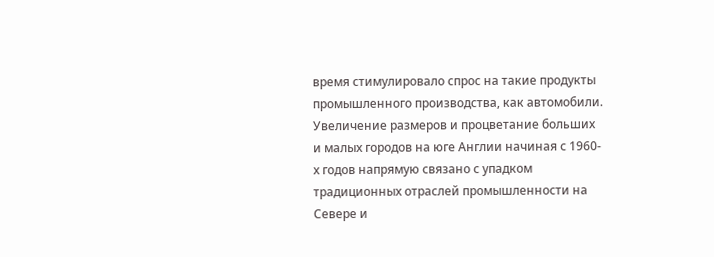время стимулировало спрос на такие продукты промышленного производства, как автомобили. Увеличение размеров и процветание больших и малых городов на юге Англии начиная с 1960-х годов напрямую связано с упадком традиционных отраслей промышленности на Севере и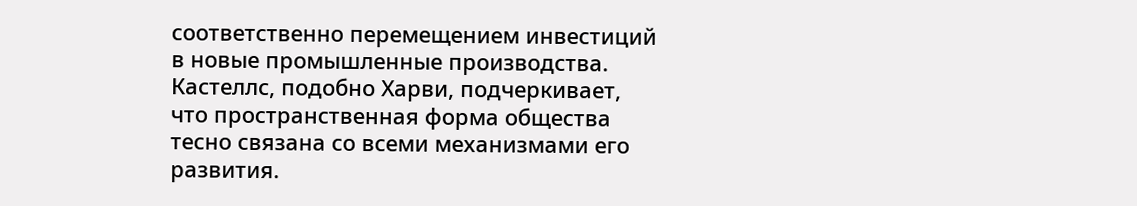соответственно перемещением инвестиций в новые промышленные производства.
Кастеллс, подобно Харви, подчеркивает, что пространственная форма общества тесно связана со всеми механизмами его развития.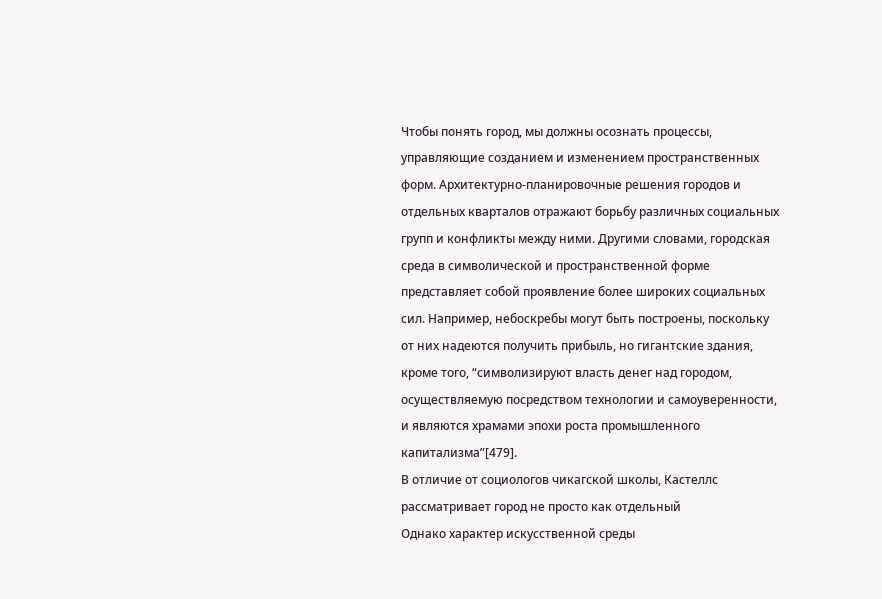Чтобы понять город, мы должны осознать процессы, управляющие созданием и изменением пространственных форм. Архитектурно-планировочные решения городов и отдельных кварталов отражают борьбу различных социальных групп и конфликты между ними. Другими словами, городская среда в символической и пространственной форме представляет собой проявление более широких социальных сил. Например, небоскребы могут быть построены, поскольку от них надеются получить прибыль, но гигантские здания, кроме того, “символизируют власть денег над городом, осуществляемую посредством технологии и самоуверенности, и являются храмами эпохи роста промышленного капитализма”[479].
В отличие от социологов чикагской школы, Кастеллс рассматривает город не просто как отдельный
Однако характер искусственной среды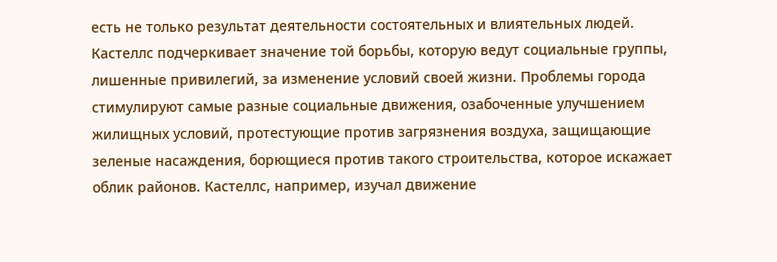есть не только результат деятельности состоятельных и влиятельных людей. Кастеллс подчеркивает значение той борьбы, которую ведут социальные группы, лишенные привилегий, за изменение условий своей жизни. Проблемы города стимулируют самые разные социальные движения, озабоченные улучшением жилищных условий, протестующие против загрязнения воздуха, защищающие зеленые насаждения, борющиеся против такого строительства, которое искажает облик районов. Кастеллс, например, изучал движение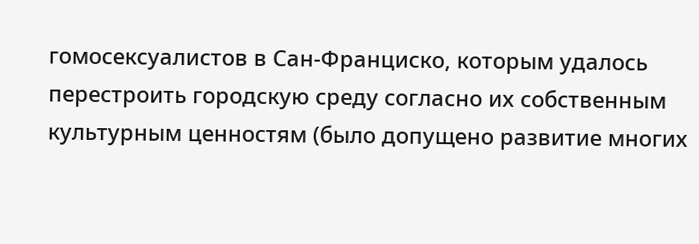гомосексуалистов в Сан-Франциско, которым удалось перестроить городскую среду согласно их собственным культурным ценностям (было допущено развитие многих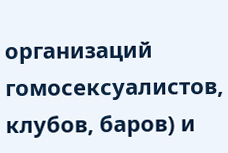организаций гомосексуалистов, клубов, баров) и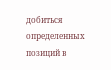добиться определенных позиций в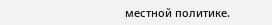местной политике.